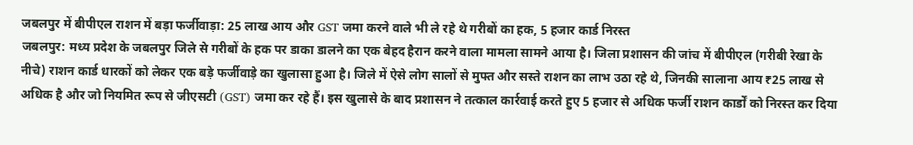जबलपुर में बीपीएल राशन में बड़ा फर्जीवाड़ा: 25 लाख आय और GST जमा करने वाले भी ले रहे थे गरीबों का हक, 5 हजार कार्ड निरस्त
जबलपुर: मध्य प्रदेश के जबलपुर जिले से गरीबों के हक पर डाका डालने का एक बेहद हैरान करने वाला मामला सामने आया है। जिला प्रशासन की जांच में बीपीएल (गरीबी रेखा के नीचे) राशन कार्ड धारकों को लेकर एक बड़े फर्जीवाड़े का खुलासा हुआ है। जिले में ऐसे लोग सालों से मुफ्त और सस्ते राशन का लाभ उठा रहे थे, जिनकी सालाना आय ₹25 लाख से अधिक है और जो नियमित रूप से जीएसटी (GST) जमा कर रहे हैं। इस खुलासे के बाद प्रशासन ने तत्काल कार्रवाई करते हुए 5 हजार से अधिक फर्जी राशन कार्डों को निरस्त कर दिया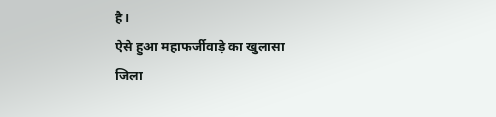है।
ऐसे हुआ महाफर्जीवाड़े का खुलासा
जिला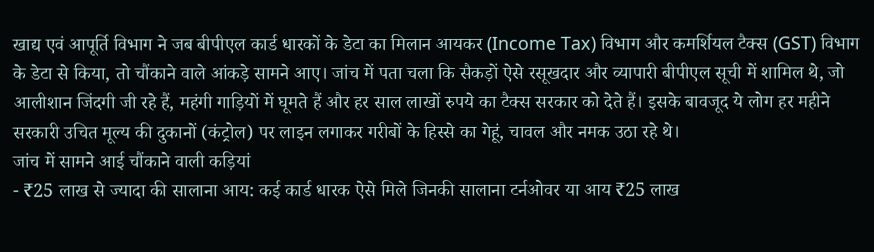खाद्य एवं आपूर्ति विभाग ने जब बीपीएल कार्ड धारकों के डेटा का मिलान आयकर (Income Tax) विभाग और कमर्शियल टैक्स (GST) विभाग के डेटा से किया, तो चौंकाने वाले आंकड़े सामने आए। जांच में पता चला कि सैकड़ों ऐसे रसूखदार और व्यापारी बीपीएल सूची में शामिल थे, जो आलीशान जिंदगी जी रहे हैं, महंगी गाड़ियों में घूमते हैं और हर साल लाखों रुपये का टैक्स सरकार को देते हैं। इसके बावजूद ये लोग हर महीने सरकारी उचित मूल्य की दुकानों (कंट्रोल) पर लाइन लगाकर गरीबों के हिस्से का गेहूं, चावल और नमक उठा रहे थे।
जांच में सामने आई चौंकाने वाली कड़ियां
- ₹25 लाख से ज्यादा की सालाना आय: कई कार्ड धारक ऐसे मिले जिनकी सालाना टर्नओवर या आय ₹25 लाख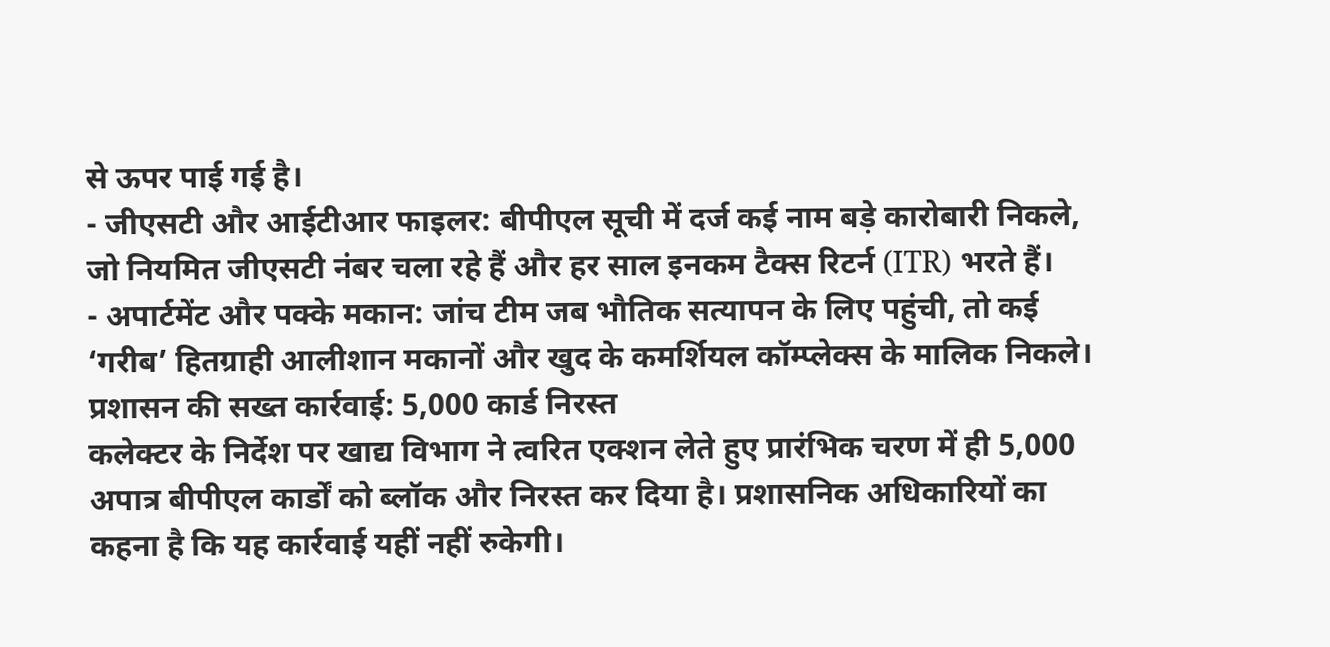से ऊपर पाई गई है।
- जीएसटी और आईटीआर फाइलर: बीपीएल सूची में दर्ज कई नाम बड़े कारोबारी निकले, जो नियमित जीएसटी नंबर चला रहे हैं और हर साल इनकम टैक्स रिटर्न (ITR) भरते हैं।
- अपार्टमेंट और पक्के मकान: जांच टीम जब भौतिक सत्यापन के लिए पहुंची, तो कई ‘गरीब’ हितग्राही आलीशान मकानों और खुद के कमर्शियल कॉम्प्लेक्स के मालिक निकले।
प्रशासन की सख्त कार्रवाई: 5,000 कार्ड निरस्त
कलेक्टर के निर्देश पर खाद्य विभाग ने त्वरित एक्शन लेते हुए प्रारंभिक चरण में ही 5,000 अपात्र बीपीएल कार्डों को ब्लॉक और निरस्त कर दिया है। प्रशासनिक अधिकारियों का कहना है कि यह कार्रवाई यहीं नहीं रुकेगी।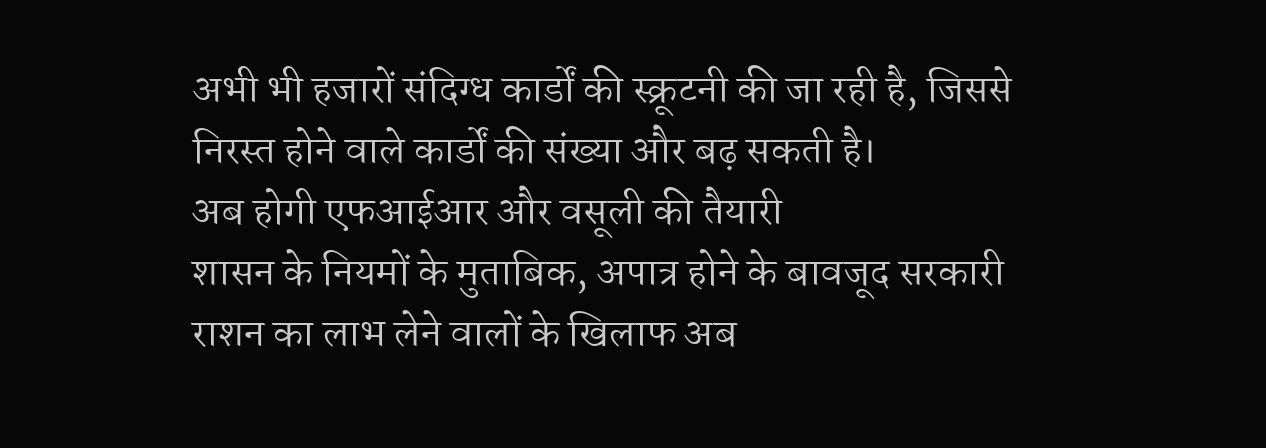अभी भी हजारों संदिग्ध कार्डों की स्क्रूटनी की जा रही है, जिससे निरस्त होने वाले कार्डों की संख्या और बढ़ सकती है।
अब होगी एफआईआर और वसूली की तैयारी
शासन के नियमों के मुताबिक, अपात्र होने के बावजूद सरकारी राशन का लाभ लेने वालों के खिलाफ अब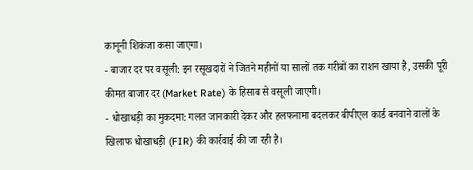कानूनी शिकंजा कसा जाएगा।
- बाजार दर पर वसूली: इन रसूखदारों ने जितने महीनों या सालों तक गरीबों का राशन खाया है, उसकी पूरी कीमत बाजार दर (Market Rate) के हिसाब से वसूली जाएगी।
- धोखाधड़ी का मुकदमा: गलत जानकारी देकर और हलफनामा बदलकर बीपीएल कार्ड बनवाने वालों के खिलाफ धोखाधड़ी (FIR) की कार्रवाई की जा रही है।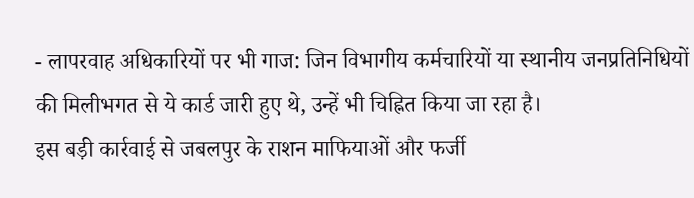- लापरवाह अधिकारियों पर भी गाज: जिन विभागीय कर्मचारियों या स्थानीय जनप्रतिनिधियों की मिलीभगत से ये कार्ड जारी हुए थे, उन्हें भी चिह्नित किया जा रहा है।
इस बड़ी कार्रवाई से जबलपुर के राशन माफियाओं और फर्जी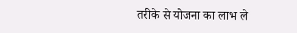तरीके से योजना का लाभ ले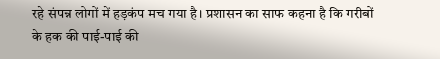रहे संपन्न लोगों में हड़कंप मच गया है। प्रशासन का साफ कहना है कि गरीबों के हक की पाई-पाई की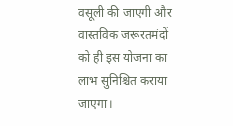वसूली की जाएगी और वास्तविक जरूरतमंदों को ही इस योजना का लाभ सुनिश्चित कराया जाएगा।